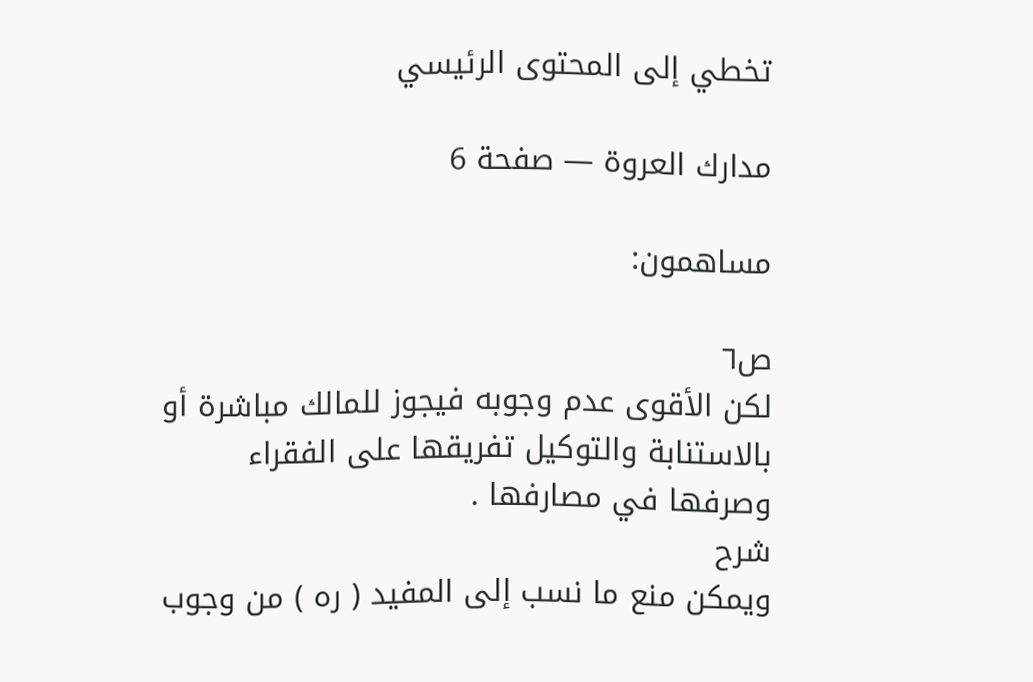تخطي إلى المحتوى الرئيسي

مدارك العروة — صفحة 6

مساهمون:

ص٦
لكن الأقوى عدم وجوبه فيجوز للمالك مباشرة أو بالاستنابة والتوكيل تفريقها على الفقراء وصرفها في مصارفها .
شرح
ويمكن منع ما نسب إلى المفيد ( ره ) من وجوب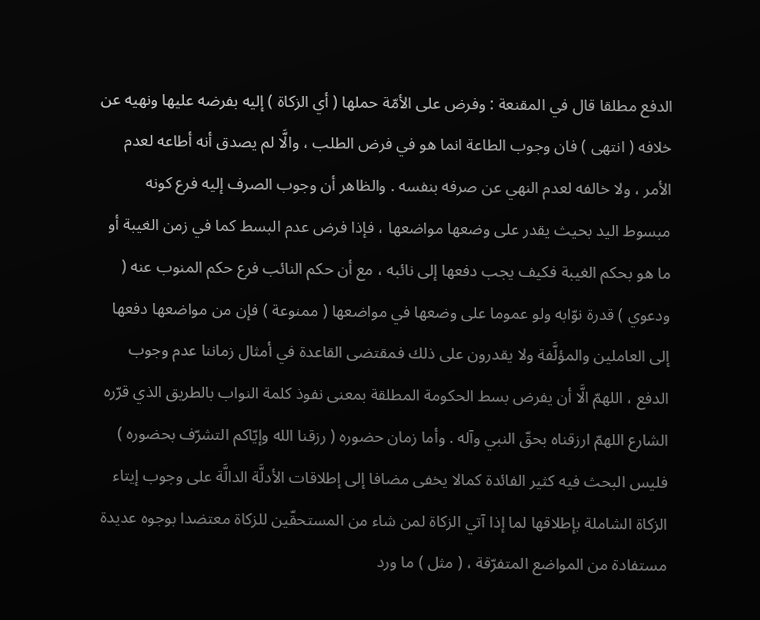الدفع مطلقا قال في المقنعة : وفرض على الأمّة حملها ( أي الزكاة ) إليه بفرضه عليها ونهيه عن خلافه ( انتهى ) فان وجوب الطاعة انما هو في فرض الطلب ، والَّا لم يصدق أنه أطاعه لعدم الأمر ، ولا خالفه لعدم النهي عن صرفه بنفسه . والظاهر أن وجوب الصرف إليه فرع كونه مبسوط اليد بحيث يقدر على وضعها مواضعها ، فإذا فرض عدم البسط كما في زمن الغيبة أو ما هو بحكم الغيبة فكيف يجب دفعها إلى نائبه ، مع أن حكم النائب فرع حكم المنوب عنه ( ودعوي ) قدرة نوّابه ولو عموما على وضعها في مواضعها ( ممنوعة ) فإن من مواضعها دفعها إلى العاملين والمؤلَّفة ولا يقدرون على ذلك فمقتضى القاعدة في أمثال زماننا عدم وجوب الدفع ، اللهمّ الَّا أن يفرض بسط الحكومة المطلقة بمعنى نفوذ كلمة النواب بالطريق الذي قرّره الشارع اللهمّ ارزقناه بحقّ النبي وآله . وأما زمان حضوره ( رزقنا الله وإيّاكم التشرّف بحضوره ) فليس البحث فيه كثير الفائدة كمالا يخفى مضافا إلى إطلاقات الأدلَّة الدالَّة على وجوب إيتاء الزكاة الشاملة بإطلاقها لما إذا آتي الزكاة لمن شاء من المستحقّين للزكاة معتضدا بوجوه عديدة مستفادة من المواضع المتفرّقة ، ( مثل ) ما ورد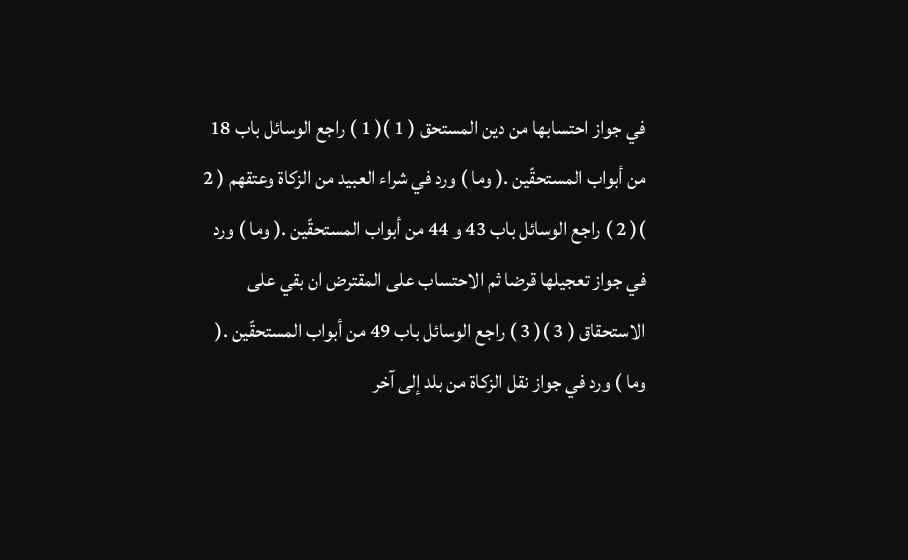في جواز احتسابها من دين المستحق ( 1 )( 1 ) راجع الوسائل باب 18 من أبواب المستحقّين .( وما ) ورد في شراء العبيد من الزكاة وعتقهم ( 2 )( 2 ) راجع الوسائل باب 43 و 44 من أبواب المستحقّين .( وما ) ورد في جواز تعجيلها قرضا ثم الاحتساب على المقترض ان بقي على الاستحقاق ( 3 )( 3 ) راجع الوسائل باب 49 من أبواب المستحقّين .( وما ) ورد في جواز نقل الزكاة من بلد إلى آخر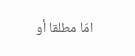امّا مطلقا أو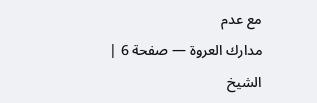مع عدم
مدارك العروة — صفحة 6 | الشيخ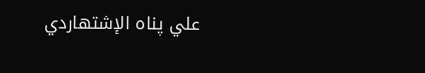علي پناه الإشتهاردي